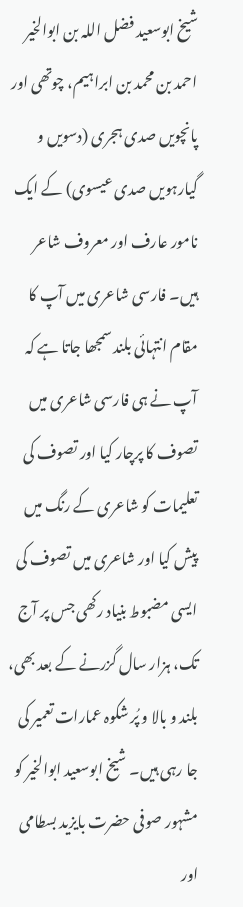شیخ ابوسعید فضل اللہ بن ابوالخیر احمد بن محمد بن ابراہیم، چوتھی اور پانچویں صدی ہجری (دسویں و گیارہویں صدی عیسوی) کے ایک نامور عارف اور معروف شاعر ہیں۔ فارسی شاعری میں آپ کا مقام انتہائی بلند سمجھا جاتا ہے کہ آپ نے ہی فارسی شاعری میں تصوف کا پرچار کیا اور تصوف کی تعلیمات کو شاعری کے رنگ میں پیش کیا اور شاعری میں تصوف کی ایسی مضبوط بنیاد رکھی جس پر آج تک، ہزار سال گزرنے کے بعد بھی، بلند و بالا و پُر شکوہ عمارات تعمیر کی جا رہی ہیں۔ شیخ ابوسعید ابوالخیر کو مشہور صوفی حضرت بایزید بسطامی اور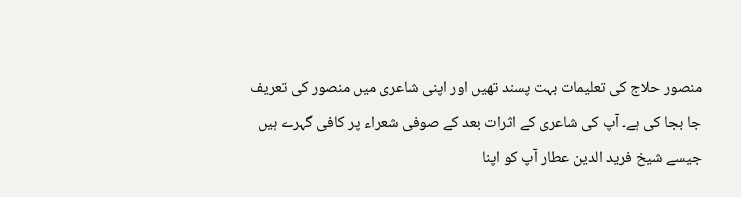منصور حلاج کی تعلیمات بہت پسند تھیں اور اپنی شاعری میں منصور کی تعریف جا بجا کی ہے۔ آپ کی شاعری کے اثرات بعد کے صوفی شعراء پر کافی گہرے ہیں جیسے شیخ فرید الدین عطار آپ کو اپنا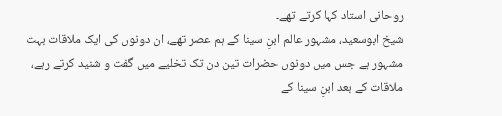روحانی استاد کہا کرتے تھے۔
شیخ ابوسعید، مشہور عالم ابنِ سینا کے ہم عصر تھے، ان دونوں کی ایک ملاقات بہت مشہور ہے جس میں دونوں حضرات تین دن تک تخلیے میں گفت و شنید کرتے رہے، ملاقات کے بعد ابنِ سینا کے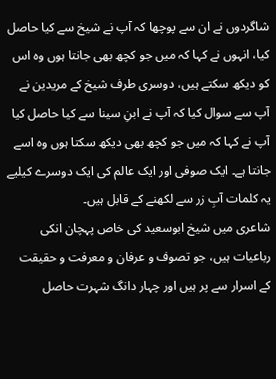شاگردوں نے ان سے پوچھا کہ آپ نے شیخ سے کیا حاصل کیا، انہوں نے کہا کہ میں جو کچھ بھی جانتا ہوں وہ اس کو دیکھ سکتے ہیں، دوسری طرف شیخ کے مریدین نے آپ سے سوال کیا کہ آپ نے ابنِ سینا سے کیا حاصل کیا آپ نے کہا کہ میں جو کچھ بھی دیکھ سکتا ہوں وہ اسے جانتا ہے۔ ایک صوفی اور ایک عالم کی ایک دوسرے کیلیے یہ کلمات آبِ زر سے لکھنے کے قابل ہیں۔
شاعری میں شیخ ابوسعید کی خاص پہچان انکی رباعیات ہیں، جو تصوف و عرفان و معرفت و حقیقت کے اسرار سے پر ہیں اور چہار دانگ شہرت حاصل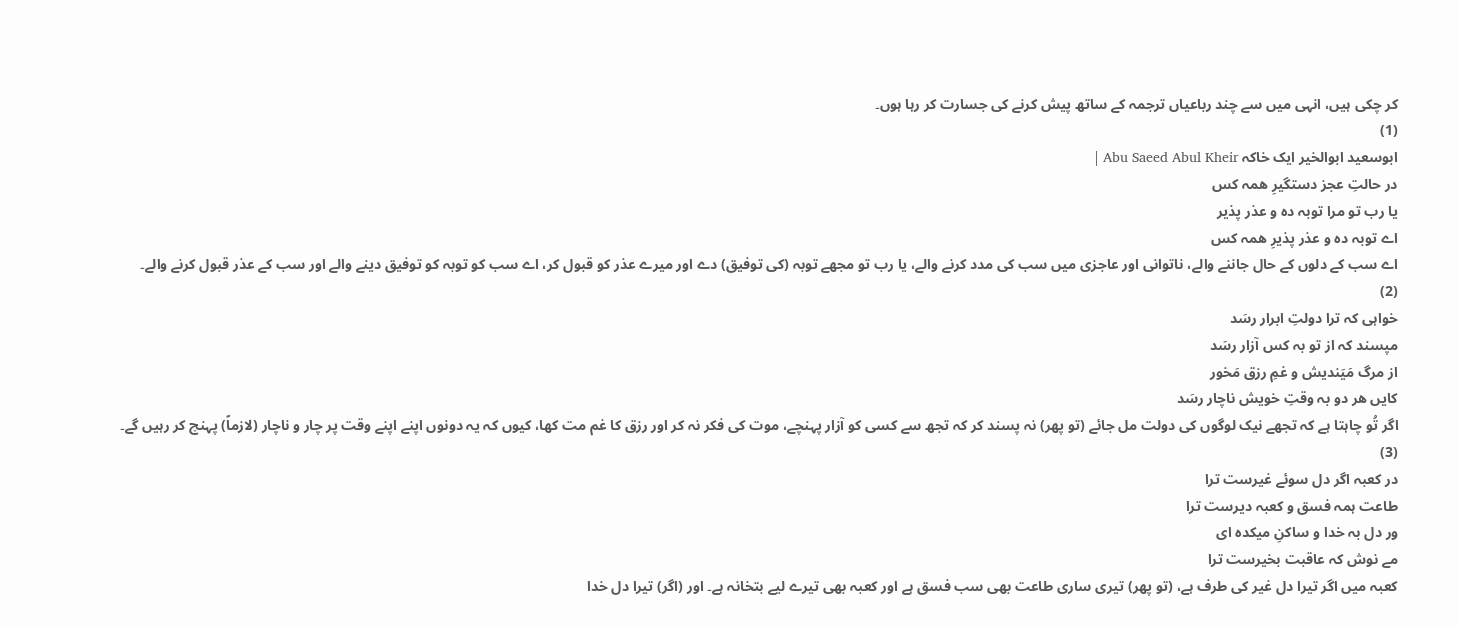کر چکی ہیں، انہی میں سے چند رباعیاں ترجمہ کے ساتھ پیش کرنے کی جسارت کر رہا ہوں۔
(1)
ابوسعید ابوالخیر ایک خاکہ Abu Saeed Abul Kheir |
در حالتِ عجز دستگیرِ ھمہ کس
یا رب تو مرا توبہ دہ و عذر پذیر
اے توبہ دہ و عذر پذیرِ ھمہ کس
اے سب کے دلوں کے حال جاننے والے، ناتوانی اور عاجزی میں سب کی مدد کرنے والے، یا رب تو مجھے توبہ (کی توفیق) دے اور میرے عذر کو قبول کر، اے سب کو توبہ کو توفیق دینے والے اور سب کے عذر قبول کرنے والے۔
(2)
خواہی کہ ترا دولتِ ابرار رسَد
مپسند کہ از تو بہ کس آزار رسَد
از مرگ مَیَندیش و غمِ رزق مَخور
کایں ھر دو بہ وقتِ خویش ناچار رسَد
اگر تُو چاہتا ہے کہ تجھے نیک لوگوں کی دولت مل جائے (تو پھر) نہ پسند کر کہ تجھ سے کسی کو آزار پہنچے، موت کی فکر نہ کر اور رزق کا غم مت کھا، کیوں کہ یہ دونوں اپنے اپنے وقت پر چار و ناچار (لازماً) پہنچ کر رہیں گے۔
(3)
در کعبہ اگر دل سوئے غیرست ترا
طاعت ہمہ فسق و کعبہ دیرست ترا
ور دل بہ خدا و ساکنِ میکده ای
مے نوش کہ عاقبت بخیرست ترا
کعبہ میں اگر تیرا دل غیر کی طرف ہے، (تو پھر) تیری ساری طاعت بھی سب فسق ہے اور کعبہ بھی تیرے لیے بتخانہ ہے۔ اور (اگر) تیرا دل خدا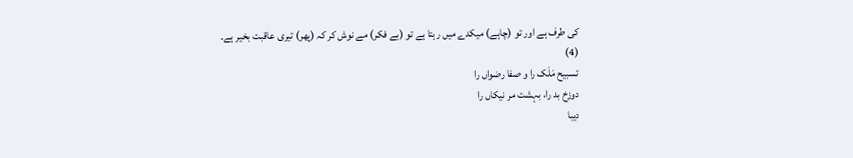کی طرف ہے اور تو (چاہے) میکدے میں رہتا ہے تو (بے فکر) مے نوش کر کہ (پھر) تیری عاقبت بخیر ہے۔
(4)
تسبیح مَلَک را و صفا رضواں را
دوزخ بد را، بہشت مر نیکاں را
دیبا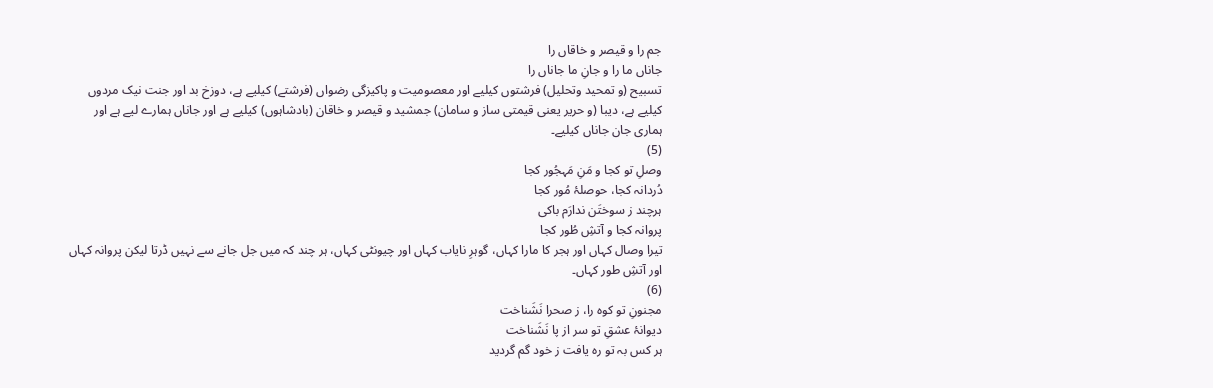جم را و قیصر و خاقاں را
جاناں ما را و جانِ ما جاناں را
تسبیح (و تمحید وتحلیل) فرشتوں کیلیے اور معصومیت و پاکیزگی رضواں (فرشتے) کیلیے ہے، دوزخ بد اور جنت نیک مردوں کیلیے ہے، دیبا (و حریر یعنی قیمتی ساز و سامان) جمشید و قیصر و خاقان (بادشاہوں) کیلیے ہے اور جاناں ہمارے لیے ہے اور ہماری جان جاناں کیلیے۔
(5)
وصلِ تو کجا و مَنِ مَہجُور کجا
دُردانہ کجا، حوصلۂ مُور کجا
ہرچند ز سوختَن ندارَم باکی
پروانہ کجا و آتشِ طُور کجا
تیرا وصال کہاں اور ہجر کا مارا کہاں، گوہرِ نایاب کہاں اور چیونٹی کہاں، ہر چند کہ میں جل جانے سے نہیں ڈرتا لیکن پروانہ کہاں اور آتشِ طور کہاں۔
(6)
مجنونِ تو کوہ را، ز صحرا نَشَناخت
دیوانۂ عشقِ تو سر از پا نَشَناخت
ہر کس بہ تو رہ یافت ز خود گم گردید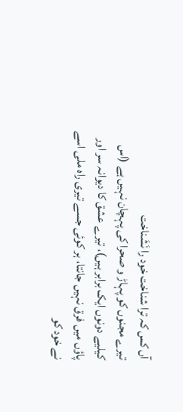آں کس کہ ترا شناخت خود را نَشَناخت
تیرے مجنوں کو پہاڑ و صحرا کی پہچان نہیں ہے (اس کیلیے دونوں ایک برابر ہیں)، تیرے عشق کا دیوانہ سر اور پاؤں میں فرق نہیں جانتا، ہر کوئی جسے تیری راہ ملی اسے نے خود کو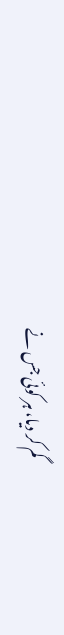گم کر دیا، ہر کوئی جس نے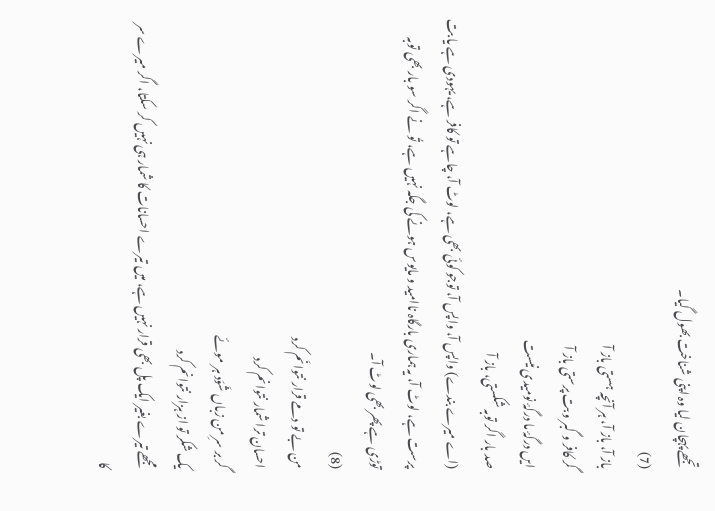تجھے پہچان لیا وہ اپنی شناخت بھول گیا۔
(7)
باز آ، باز آ، ہر آنچہ ہستی باز آ
گر کافر و گبر و بت پرستی باز آ
ایں درگۂ ما درگۂ نومیدی نیست
صد بار اگر توبہ شکستی، باز آ
(اے میرے بندے) واپس آ، واپس آ، توجو کوئی بھی ہے، لوٹ آ، چاہے تو کافر ہے، یہودی ہے یا بت پرست ہے، لوٹ آ، یہ ہماری بارگاہ ناامید و مایوس ہونے کی جگہ نہیں ہے، تُو نے اگر سو بار بھی توبہ توڑی ہے پھر بھی لوٹ آ۔
(8)
من بے تو دمے قرار نتوانَم کرد
احسان ترا شمار نتوانم کرد
گر بر سرِ من زباں شَوَد ہر موئے
یک شکر تو از ہزار نتوانم کرد
مجھے تیرے بغیر ایک پل بھی قرار نہیں ہے، میں تیرے احسانات کا شمار ہی نہیں کر سکتا، اگر میرے سر کا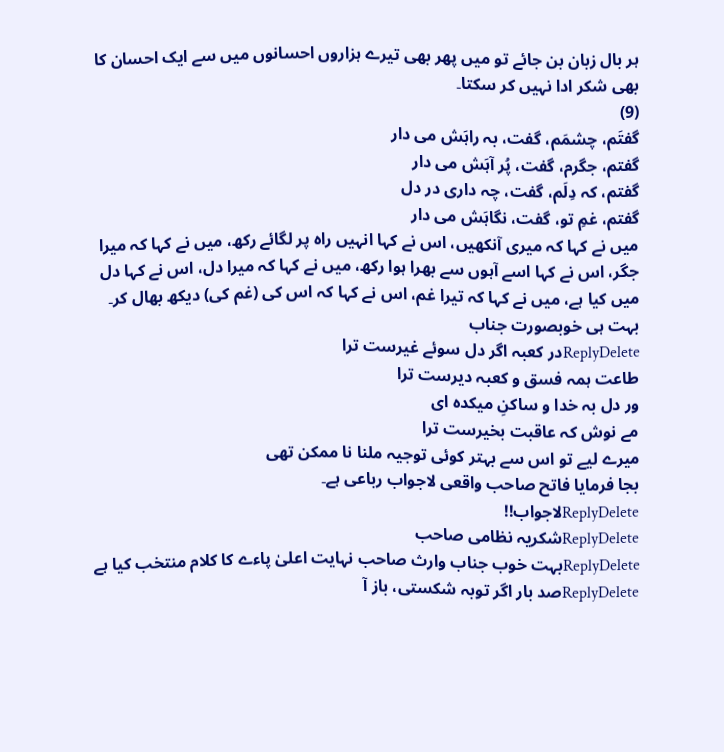ہر بال زبان بن جائے تو میں پھر بھی تیرے ہزاروں احسانوں میں سے ایک احسان کا بھی شکر ادا نہیں کر سکتا۔
(9)
گفتَم، چشمَم، گفت، بہ راہَش می دار
گفتم، جگرم، گفت، پُر آہَش می دار
گفتم، کہ دِلَم، گفت، چہ داری در دل
گفتم، غمِ تو، گفت، نگاہَش می دار
میں نے کہا کہ میری آنکھیں، اس نے کہا انہیں راہ پر لگائے رکھ، میں نے کہا کہ میرا جگر، اس نے کہا اسے آہوں سے بھرا ہوا رکھ، میں نے کہا کہ میرا دل، اس نے کہا دل میں کیا ہے، میں نے کہا کہ تیرا غم، اس نے کہا کہ اس کی (غم کی) دیکھ بھال کر۔
بہت ہی خوبصورت جناب
ReplyDeleteدر کعبہ اگر دل سوئے غیرست ترا
طاعت ہمہ فسق و کعبہ دیرست ترا
ور دل بہ خدا و ساکنِ میکده ای
مے نوش کہ عاقبت بخیرست ترا
میرے لیے تو اس سے بہتر کوئی توجیہ ملنا نا ممکن تھی
بجا فرمایا فاتح صاحب واقعی لاجواب رباعی ہے۔
ReplyDeleteلاجواب!!
ReplyDeleteشکریہ نظامی صاحب
ReplyDeleteبہت خوب جناب وارث صاحب نہایت اعلیٰ پاءے کا کلام منتخب کیا ہے
ReplyDeleteصد بار اگر توبہ شکستی، باز آ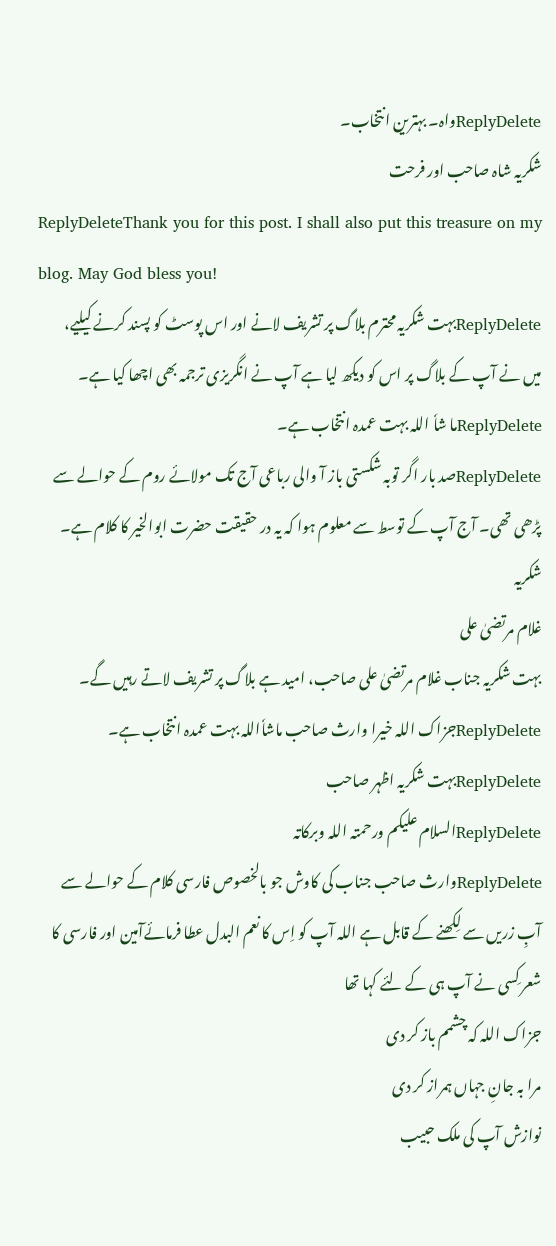ReplyDeleteواہ۔ بہترین انتخاب۔
شکریہ شاہ صاحب اور فرحت
ReplyDeleteThank you for this post. I shall also put this treasure on my blog. May God bless you!
ReplyDeleteبہت شکریہ محترم بلاگ پر تشریف لانے اور اس پوسٹ کو پسند کرنے کیلیے، میں نے آپ کے بلاگ پر اس کو دیکھ لیا ہے آپ نے انگریزی ترجمہ بھی اچھا کیا ہے۔
ReplyDeleteما شاٗ اللہ بہت عمدہ انتخاب ہے۔
ReplyDeleteصد بار اگر توبہ شکستی باز آ والی رباعی آج تک مولائے روم کے حوالے سے پڑھی تھی۔ آج آپ کے توسط سے معلوم ہوا کہ یہ در حقیقت حضرت ابوالخیر کا کلام ہے۔
شکریہ
غلام مرتضیٰ علی
بہت شکریہ جناب غلام مرتضیٰ علی صاحب، امید ہے بلاگ پر تشریف لاتے رہیں گے۔
ReplyDeleteجزاک اللہ خیرا وارث صاحب ماشاٗاللہ بہت عمدہ انتخاب ہے۔
ReplyDeleteبہت شکریہ اظہر صاحب
ReplyDeleteالسلام علیکم ورحمتہ اللہ وبرکاتہ
ReplyDeleteوارث صاحب جناب کی کاوش جو بالخصوص فارسی کلام کے حوالے سے آبِ زریں سے لِکھنے کے قابل ہے اللہ آپ کو اِس کا نعم البدل عطا فرمائےآمین اور فارسی کا شعر کِسی نے آپ ہی کے لئے کہا تھا
جزاک اللہ کہ چشمم باز کر دی
مرا بہ جانِ جہاں ہمراز کر دی
نوازش آپ کی ملک حبیب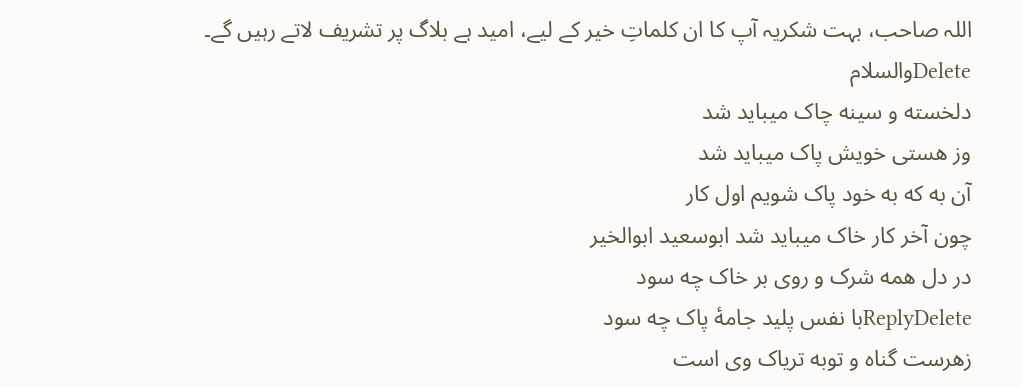اللہ صاحب، بہت شکریہ آپ کا ان کلماتِ خیر کے لیے، امید ہے بلاگ پر تشریف لاتے رہیں گے۔
Deleteوالسلام
دلخسته و سینه چاک میباید شد
وز هستی خویش پاک میباید شد
آن به که به خود پاک شویم اول کار
چون آخر کار خاک میباید شد ابوسعید ابوالخیر
در دل همه شرک و روی بر خاک چه سود
ReplyDeleteبا نفس پلید جامهٔ پاک چه سود
زهرست گناه و توبه تریاک وی است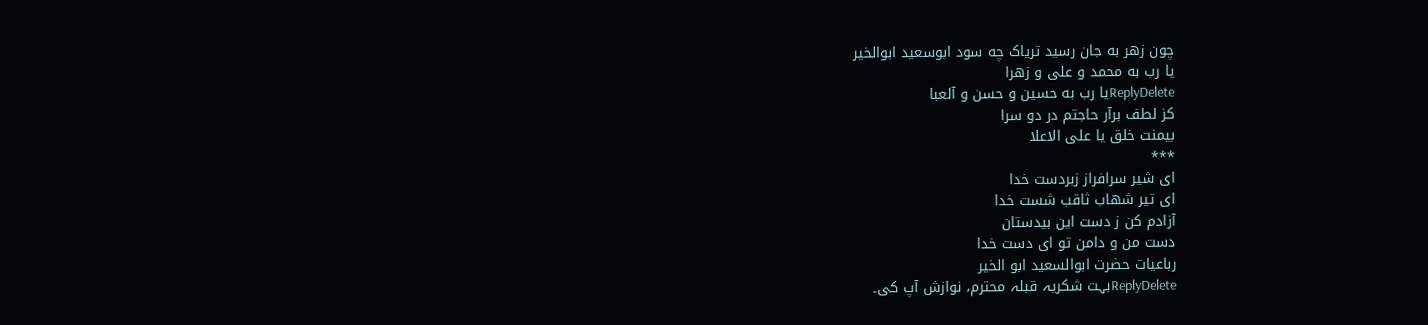چون زهر به جان رسید تریاک چه سود ابوسعید ابوالخیر
یا رب به محمد و علی و زهرا
ReplyDeleteیا رب به حسین و حسن و آلعبا
کز لطف برآر حاجتم در دو سرا
بیمنت خلق یا علی الاعلا
***
ای شیر سرافراز زبردست خدا
ای تیر شهاب ثاقب شست خدا
آزادم کن ز دست این بیدستان
دست من و دامن تو ای دست خدا
رباعیات حضرت ابوالسعید ابو الخیر
ReplyDeleteبہت شکریہ قبلہ محترم، نوازش آپ کی۔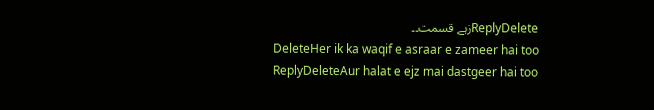ReplyDeleteزہے قسمت۔۔
DeleteHer ik ka waqif e asraar e zameer hai too
ReplyDeleteAur halat e ejz mai dastgeer hai too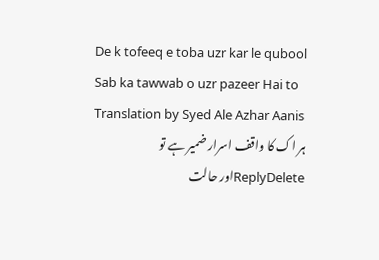De k tofeeq e toba uzr kar le qubool
Sab ka tawwab o uzr pazeer Hai to
Translation by Syed Ale Azhar Aanis
ہر اک کا واقف اسرار ضمیر ہے تو
ReplyDeleteاور حالت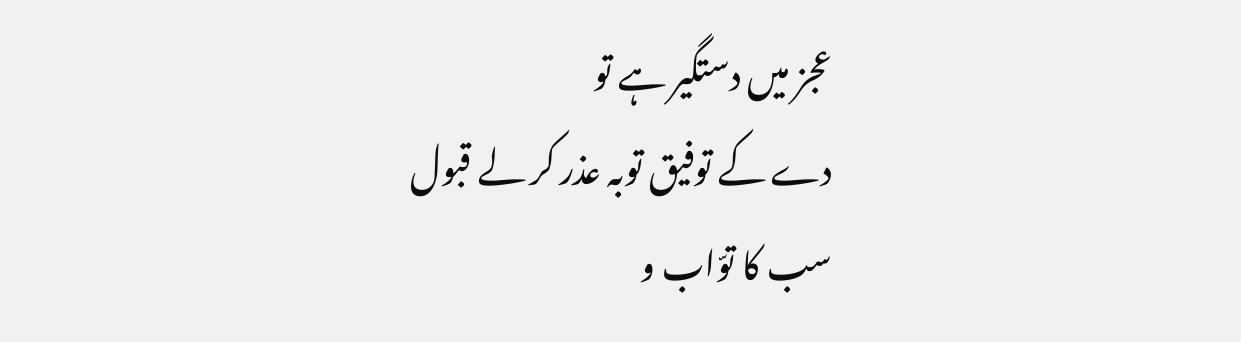عجز میں دستگیر ہے تو
دے کے توفیق توبہ عذر کر لے قبول
سب کا توّاب و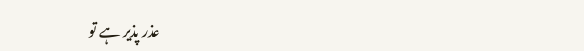عذر پذیر ہے تو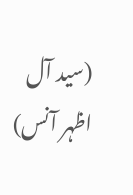(سید آل اظہر آنس)